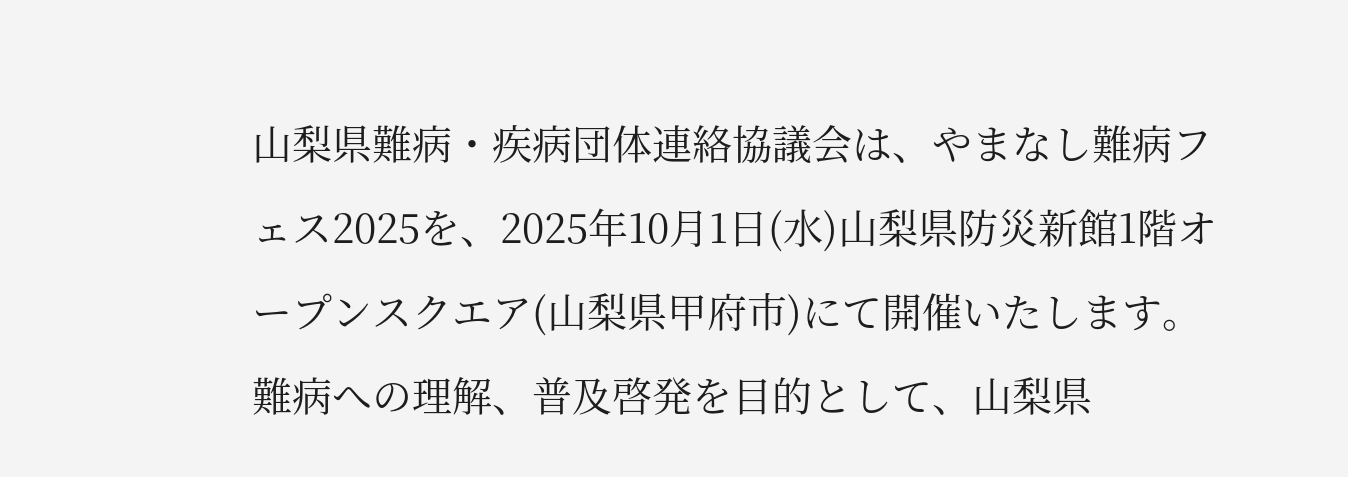山梨県難病・疾病団体連絡協議会は、やまなし難病フェス2025を、2025年10月1日(水)山梨県防災新館1階オープンスクエア(山梨県甲府市)にて開催いたします。
難病への理解、普及啓発を目的として、山梨県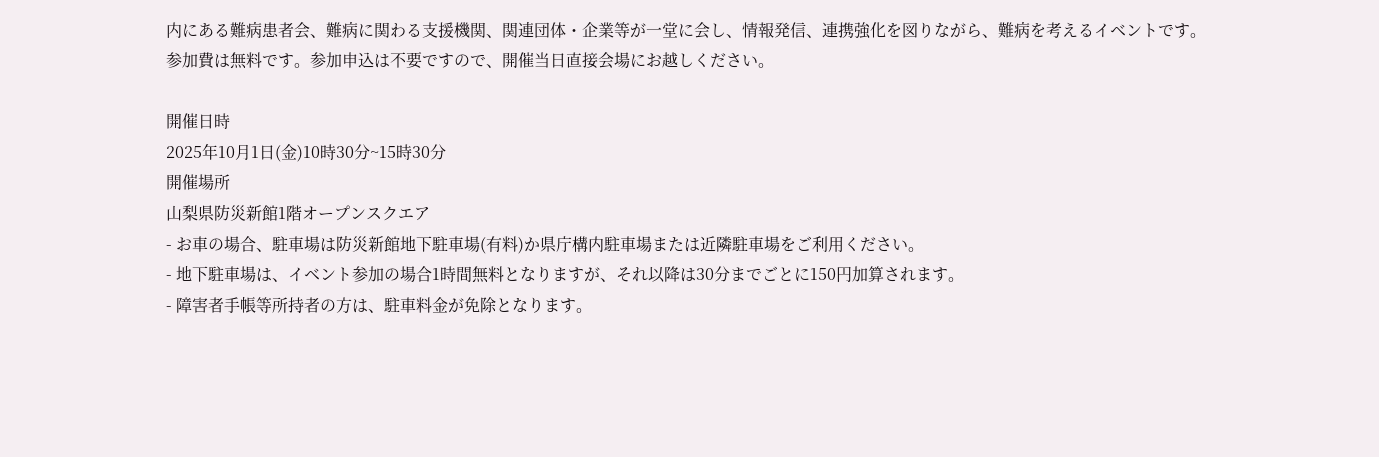内にある難病患者会、難病に関わる支援機関、関連団体・企業等が一堂に会し、情報発信、連携強化を図りながら、難病を考えるイベントです。
参加費は無料です。参加申込は不要ですので、開催当日直接会場にお越しください。

開催日時
2025年10月1日(金)10時30分~15時30分
開催場所
山梨県防災新館1階オープンスクエア
- お車の場合、駐車場は防災新館地下駐車場(有料)か県庁構内駐車場または近隣駐車場をご利用ください。
- 地下駐車場は、イベント参加の場合1時間無料となりますが、それ以降は30分までごとに150円加算されます。
- 障害者手帳等所持者の方は、駐車料金が免除となります。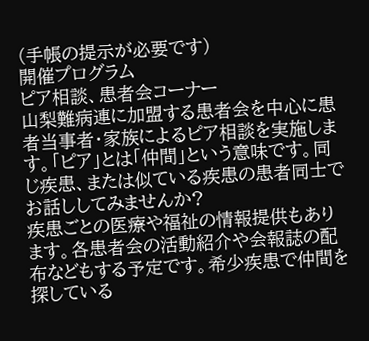(手帳の提示が必要です)
開催プログラム
ピア相談、患者会コーナー
山梨難病連に加盟する患者会を中心に患者当事者・家族によるピア相談を実施します。「ピア」とは「仲間」という意味です。同じ疾患、または似ている疾患の患者同士でお話ししてみませんか?
疾患ごとの医療や福祉の情報提供もあります。各患者会の活動紹介や会報誌の配布などもする予定です。希少疾患で仲間を探している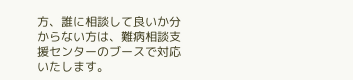方、誰に相談して良いか分からない方は、難病相談支援センターのブースで対応いたします。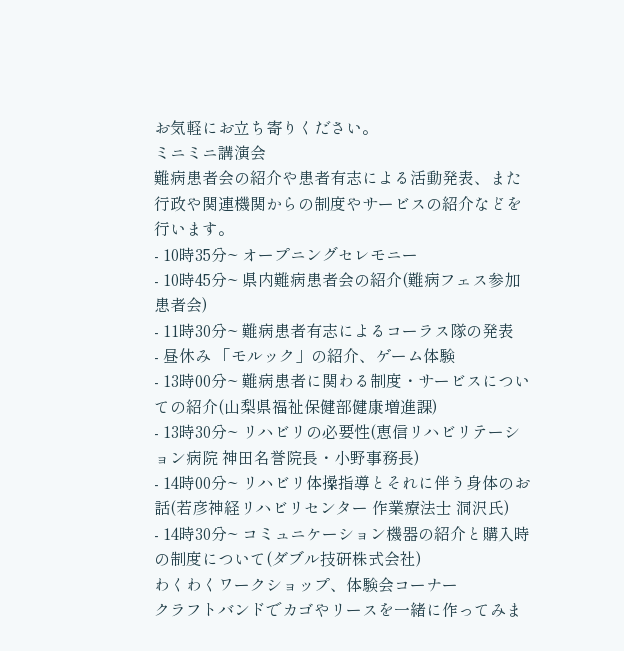お気軽にお立ち寄りください。
ミニミニ講演会
難病患者会の紹介や患者有志による活動発表、また行政や関連機関からの制度やサービスの紹介などを行います。
- 10時35分~ オープニングセレモニー
- 10時45分~ 県内難病患者会の紹介(難病フェス参加患者会)
- 11時30分~ 難病患者有志によるコーラス隊の発表
- 昼休み 「モルック」の紹介、ゲーム体験
- 13時00分~ 難病患者に関わる制度・サービスについての紹介(山梨県福祉保健部健康増進課)
- 13時30分~ リハビリの必要性(恵信リハビリテーション病院 神田名誉院長・小野事務長)
- 14時00分~ リハビリ体操指導とそれに伴う身体のお話(若彦神経リハビリセンター 作業療法士 洞沢氏)
- 14時30分~ コミュニケーション機器の紹介と購入時の制度について(ダブル技研株式会社)
わくわくワークショップ、体験会コーナー
クラフトバンドでカゴやリースを一緒に作ってみま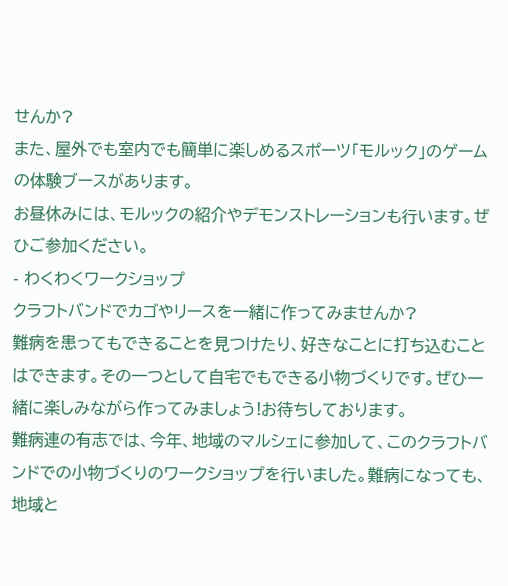せんか?
また、屋外でも室内でも簡単に楽しめるスポーツ「モルック」のゲームの体験ブースがあります。
お昼休みには、モルックの紹介やデモンストレーションも行います。ぜひご参加ください。
- わくわくワークショップ
クラフトバンドでカゴやリースを一緒に作ってみませんか?
難病を患ってもできることを見つけたり、好きなことに打ち込むことはできます。その一つとして自宅でもできる小物づくりです。ぜひ一緒に楽しみながら作ってみましょう!お待ちしております。
難病連の有志では、今年、地域のマルシェに参加して、このクラフトバンドでの小物づくりのワークショップを行いました。難病になっても、地域と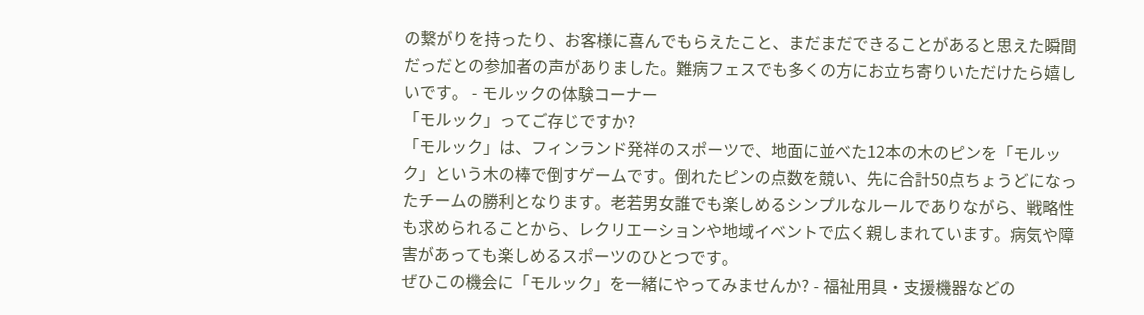の繋がりを持ったり、お客様に喜んでもらえたこと、まだまだできることがあると思えた瞬間だっだとの参加者の声がありました。難病フェスでも多くの方にお立ち寄りいただけたら嬉しいです。 - モルックの体験コーナー
「モルック」ってご存じですか?
「モルック」は、フィンランド発祥のスポーツで、地面に並べた12本の木のピンを「モルック」という木の棒で倒すゲームです。倒れたピンの点数を競い、先に合計50点ちょうどになったチームの勝利となります。老若男女誰でも楽しめるシンプルなルールでありながら、戦略性も求められることから、レクリエーションや地域イベントで広く親しまれています。病気や障害があっても楽しめるスポーツのひとつです。
ぜひこの機会に「モルック」を一緒にやってみませんか? - 福祉用具・支援機器などの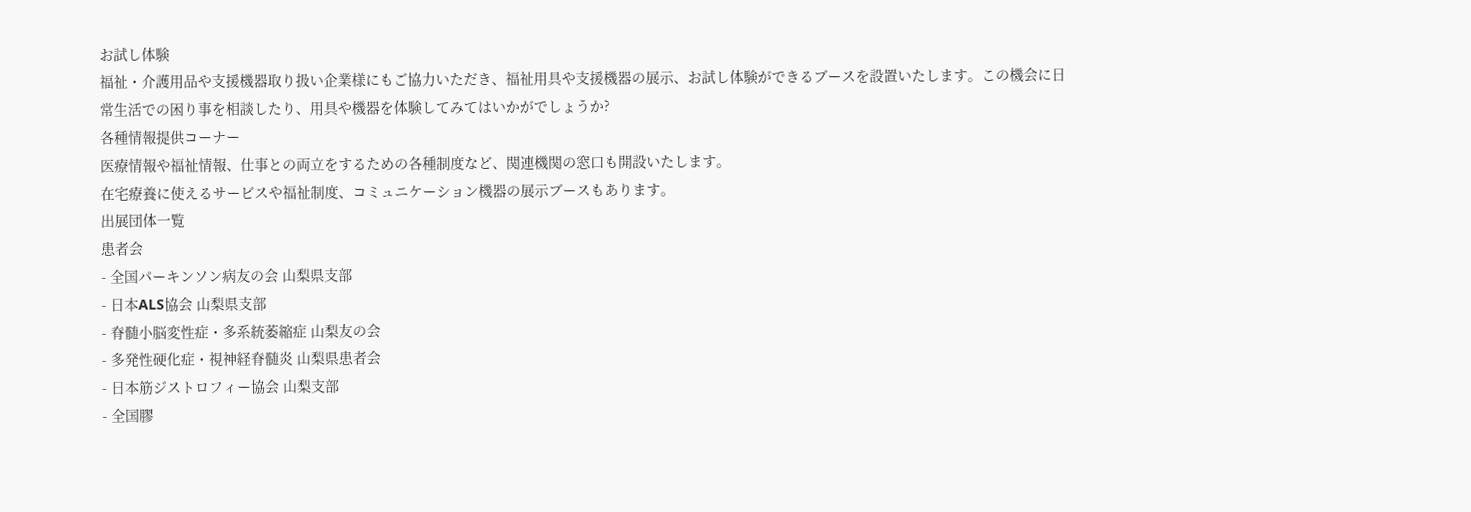お試し体験
福祉・介護用品や支援機器取り扱い企業様にもご協力いただき、福祉用具や支援機器の展示、お試し体験ができるブースを設置いたします。この機会に日常生活での困り事を相談したり、用具や機器を体験してみてはいかがでしょうか?
各種情報提供コーナー
医療情報や福祉情報、仕事との両立をするための各種制度など、関連機関の窓口も開設いたします。
在宅療養に使えるサービスや福祉制度、コミュニケーション機器の展示ブースもあります。
出展団体一覧
患者会
- 全国パーキンソン病友の会 山梨県支部
- 日本ALS協会 山梨県支部
- 脊髄小脳変性症・多系統萎縮症 山梨友の会
- 多発性硬化症・視神経脊髄炎 山梨県患者会
- 日本筋ジストロフィー協会 山梨支部
- 全国膠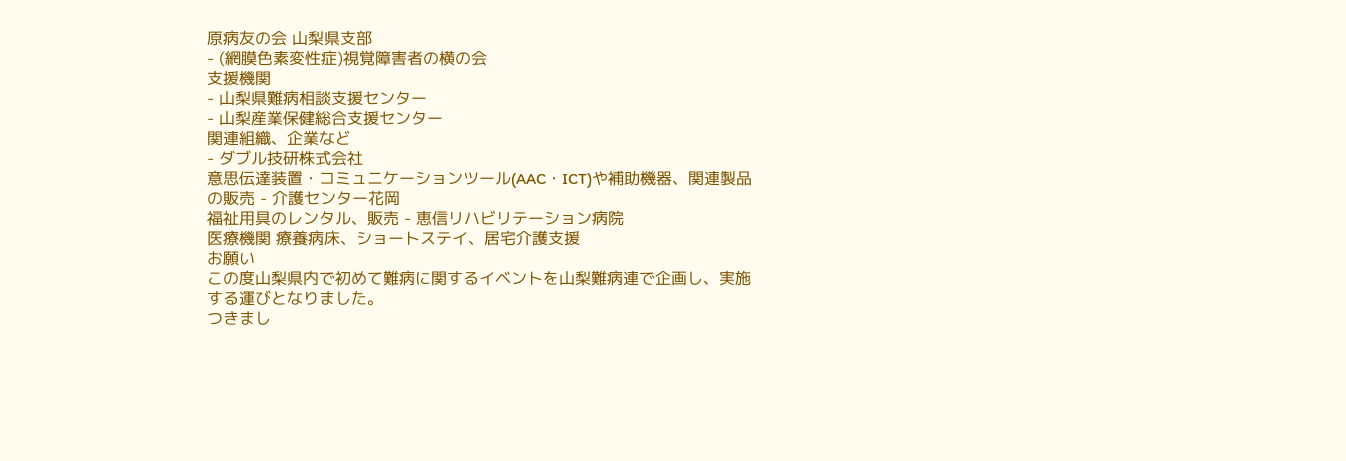原病友の会 山梨県支部
- (網膜色素変性症)視覚障害者の横の会
支援機関
- 山梨県難病相談支援センター
- 山梨産業保健総合支援センター
関連組織、企業など
- ダブル技研株式会社
意思伝達装置・コミュニケーションツール(AAC・ICT)や補助機器、関連製品の販売 - 介護センター花岡
福祉用具のレンタル、販売 - 恵信リハビリテーション病院
医療機関 療養病床、ショートステイ、居宅介護支援
お願い
この度山梨県内で初めて難病に関するイベントを山梨難病連で企画し、実施する運びとなりました。
つきまし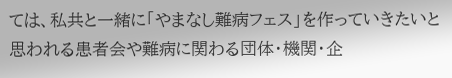ては、私共と一緒に「やまなし難病フェス」を作っていきたいと思われる患者会や難病に関わる団体・機関・企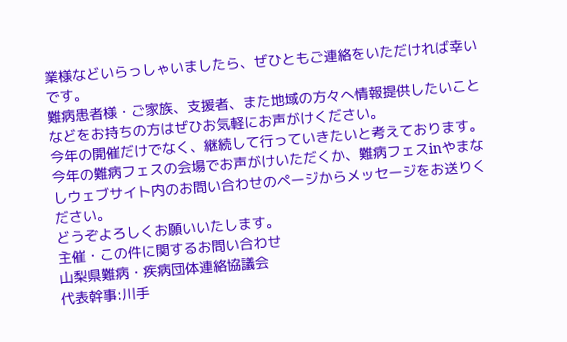業様などいらっしゃいましたら、ぜひともご連絡をいただければ幸いです。
難病患者様・ご家族、支援者、また地域の方々へ情報提供したいことなどをお持ちの方はぜひお気軽にお声がけください。
今年の開催だけでなく、継続して行っていきたいと考えております。
今年の難病フェスの会場でお声がけいただくか、難病フェスinやまなしウェブサイト内のお問い合わせのページからメッセージをお送りください。
どうぞよろしくお願いいたします。
主催・この件に関するお問い合わせ
山梨県難病・疾病団体連絡協議会
代表幹事:川手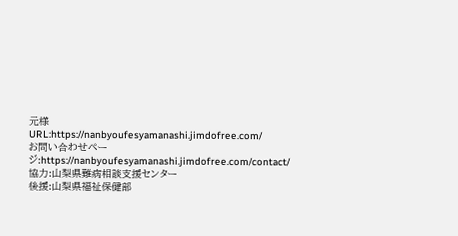元様
URL:https://nanbyoufesyamanashi.jimdofree.com/
お問い合わせページ:https://nanbyoufesyamanashi.jimdofree.com/contact/
協力:山梨県難病相談支援センター
後援:山梨県福祉保健部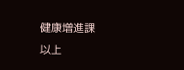健康増進課
以上